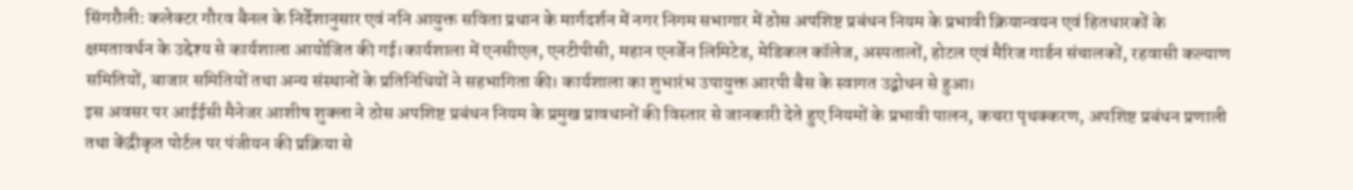सिंगरौली: कलेक्टर गौरव बैनल के निर्देशानुसार एवं ननि आयुक्त सविता प्रधान के मार्गदर्शन में नगर निगम सभागार में ठोस अपशिष्ट प्रबंधन नियम के प्रभावी क्रियान्वयन एवं हितधारकों के क्षमतावर्धन के उद्देश्य से कार्यशाला आयोजित की गई।कार्यशाला में एनसीएल, एनटीपीसी, महान एनर्जेन लिमिटेड, मेडिकल कॉलेज, अस्पतालों, होटल एवं मैरिज गार्डन संचालकों, रहवासी कल्याण समितियों, बाजार समितियों तथा अन्य संस्थानों के प्रतिनिधियों ने सहभागिता की। कार्यशाला का शुभारंभ उपायुक्त आरपी बैस के स्वागत उद्बोधन से हुआ।
इस अवसर पर आईईसी मैनेजर आशीष शुक्ला ने ठोस अपशिष्ट प्रबंधन नियम के प्रमुख प्रावधानों की विस्तार से जानकारी देते हुए नियमों के प्रभावी पालन, कचरा पृथक्करण, अपशिष्ट प्रबंधन प्रणाली तथा केंद्रीकृत पोर्टल पर पंजीयन की प्रक्रिया से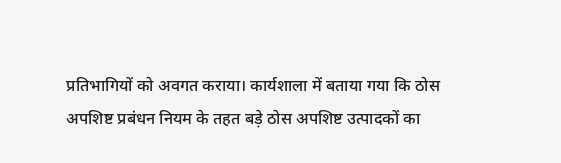प्रतिभागियों को अवगत कराया। कार्यशाला में बताया गया कि ठोस अपशिष्ट प्रबंधन नियम के तहत बड़े ठोस अपशिष्ट उत्पादकों का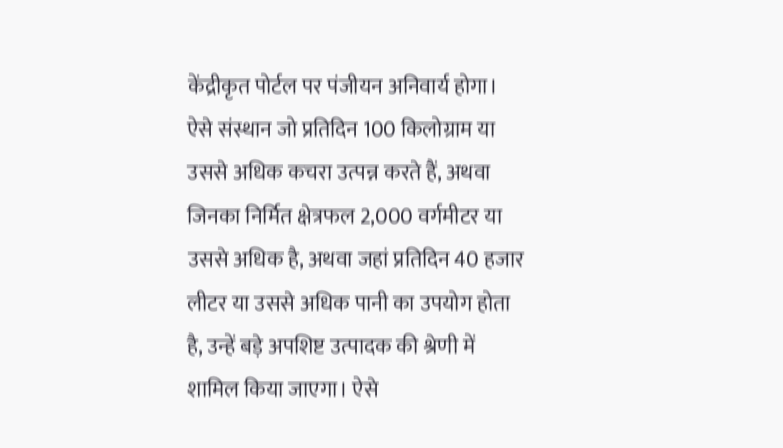केंद्रीकृत पोर्टल पर पंजीयन अनिवार्य होगा। ऐसे संस्थान जो प्रतिदिन 100 किलोग्राम या उससे अधिक कचरा उत्पन्न करते हैं, अथवा जिनका निर्मित क्षेत्रफल 2,000 वर्गमीटर या उससे अधिक है, अथवा जहां प्रतिदिन 40 हजार लीटर या उससे अधिक पानी का उपयोग होता है, उन्हें बड़े अपशिष्ट उत्पादक की श्रेणी में शामिल किया जाएगा। ऐसे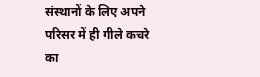संस्थानों के लिए अपने परिसर में ही गीले कचरे का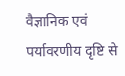वैज्ञानिक एवं पर्यावरणीय दृष्टि से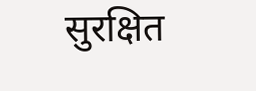सुरक्षित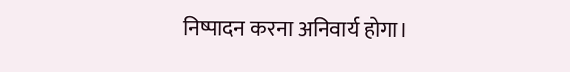निष्पादन करना अनिवार्य होगा।